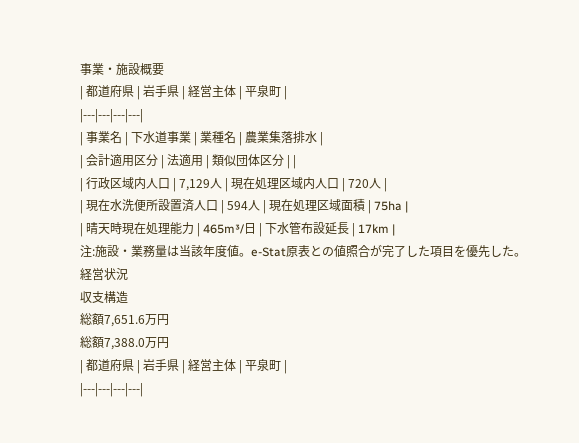事業・施設概要
| 都道府県 | 岩手県 | 経営主体 | 平泉町 |
|---|---|---|---|
| 事業名 | 下水道事業 | 業種名 | 農業集落排水 |
| 会計適用区分 | 法適用 | 類似団体区分 | |
| 行政区域内人口 | 7,129人 | 現在処理区域内人口 | 720人 |
| 現在水洗便所設置済人口 | 594人 | 現在処理区域面積 | 75ha |
| 晴天時現在処理能力 | 465m³/日 | 下水管布設延長 | 17km |
注:施設・業務量は当該年度値。e-Stat原表との値照合が完了した項目を優先した。
経営状況
収支構造
総額7,651.6万円
総額7,388.0万円
| 都道府県 | 岩手県 | 経営主体 | 平泉町 |
|---|---|---|---|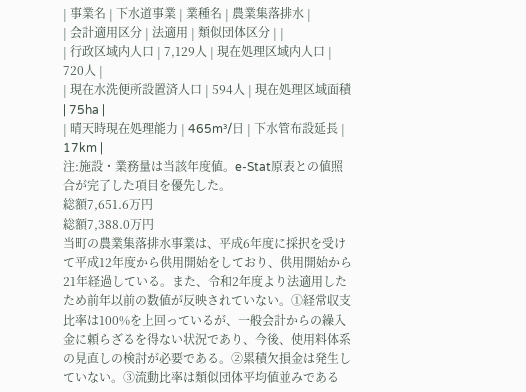| 事業名 | 下水道事業 | 業種名 | 農業集落排水 |
| 会計適用区分 | 法適用 | 類似団体区分 | |
| 行政区域内人口 | 7,129人 | 現在処理区域内人口 | 720人 |
| 現在水洗便所設置済人口 | 594人 | 現在処理区域面積 | 75ha |
| 晴天時現在処理能力 | 465m³/日 | 下水管布設延長 | 17km |
注:施設・業務量は当該年度値。e-Stat原表との値照合が完了した項目を優先した。
総額7,651.6万円
総額7,388.0万円
当町の農業集落排水事業は、平成6年度に採択を受けて平成12年度から供用開始をしており、供用開始から21年経過している。また、令和2年度より法適用したため前年以前の数値が反映されていない。①経常収支比率は100%を上回っているが、一般会計からの繰入金に頼らざるを得ない状況であり、今後、使用料体系の見直しの検討が必要である。②累積欠損金は発生していない。③流動比率は類似団体平均値並みである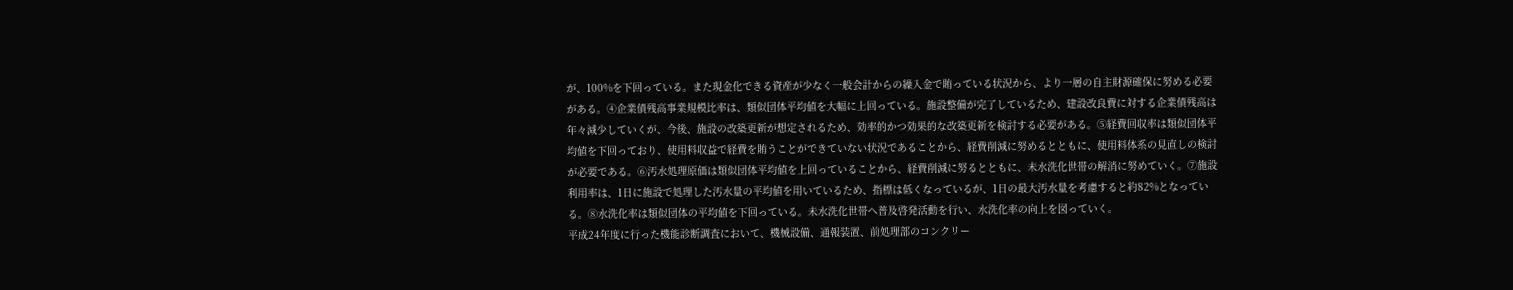が、100%を下回っている。また現金化できる資産が少なく一般会計からの繰入金で賄っている状況から、より一層の自主財源確保に努める必要がある。④企業債残高事業規模比率は、類似団体平均値を大幅に上回っている。施設整備が完了しているため、建設改良費に対する企業債残高は年々減少していくが、今後、施設の改築更新が想定されるため、効率的かつ効果的な改築更新を検討する必要がある。⑤経費回収率は類似団体平均値を下回っており、使用料収益で経費を賄うことができていない状況であることから、経費削減に努めるとともに、使用料体系の見直しの検討が必要である。⑥汚水処理原価は類似団体平均値を上回っていることから、経費削減に努るとともに、未水洗化世帯の解消に努めていく。⑦施設利用率は、1日に施設で処理した汚水量の平均値を用いているため、指標は低くなっているが、1日の最大汚水量を考慮すると約82%となっている。⑧水洗化率は類似団体の平均値を下回っている。未水洗化世帯へ普及啓発活動を行い、水洗化率の向上を図っていく。
平成24年度に行った機能診断調査において、機械設備、通報装置、前処理部のコンクリー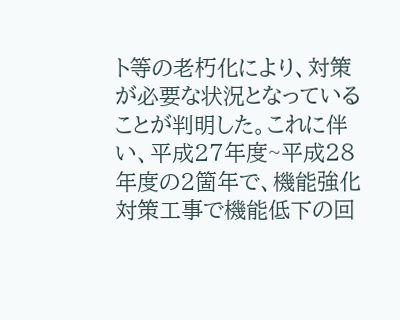ト等の老朽化により、対策が必要な状況となっていることが判明した。これに伴い、平成27年度~平成28年度の2箇年で、機能強化対策工事で機能低下の回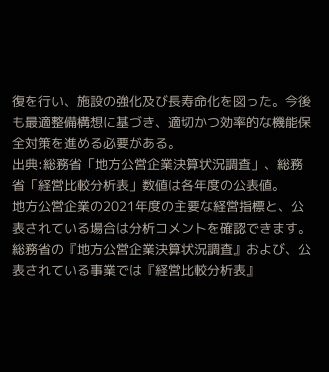復を行い、施設の強化及び長寿命化を図った。今後も最適整備構想に基づき、適切かつ効率的な機能保全対策を進める必要がある。
出典:総務省「地方公営企業決算状況調査」、総務省「経営比較分析表」数値は各年度の公表値。
地方公営企業の2021年度の主要な経営指標と、公表されている場合は分析コメントを確認できます。
総務省の『地方公営企業決算状況調査』および、公表されている事業では『経営比較分析表』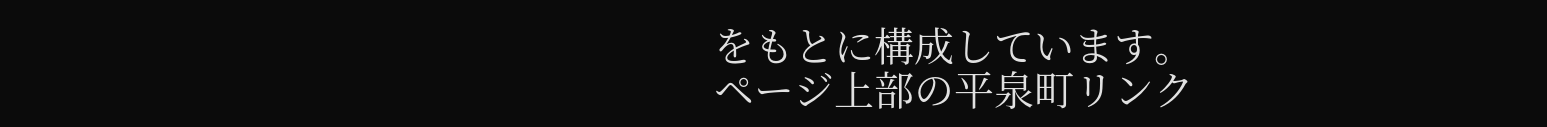をもとに構成しています。
ページ上部の平泉町リンク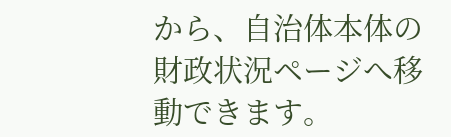から、自治体本体の財政状況ページへ移動できます。